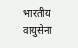भारतीय वायुसेना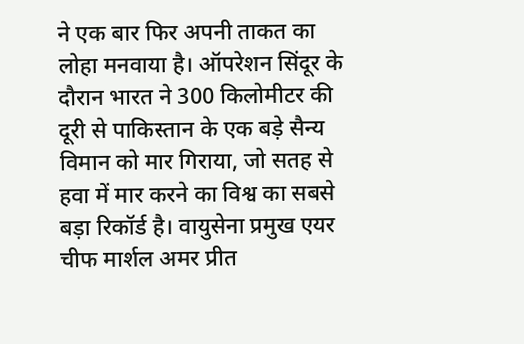ने एक बार फिर अपनी ताकत का लोहा मनवाया है। ऑपरेशन सिंदूर के दौरान भारत ने 300 किलोमीटर की दूरी से पाकिस्तान के एक बड़े सैन्य विमान को मार गिराया, जो सतह से हवा में मार करने का विश्व का सबसे बड़ा रिकॉर्ड है। वायुसेना प्रमुख एयर चीफ मार्शल अमर प्रीत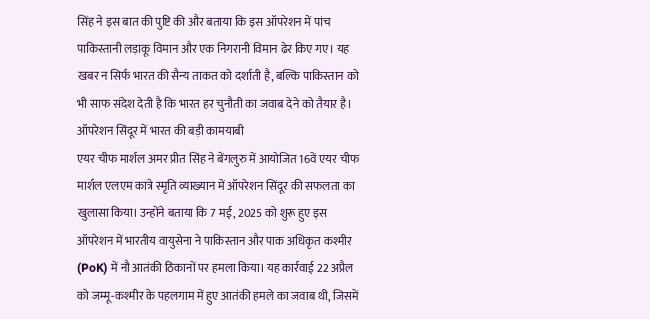सिंह ने इस बात की पुष्टि की और बताया कि इस ऑपरेशन में पांच पाकिस्तानी लड़ाकू विमान और एक निगरानी विमान ढेर किए गए। यह खबर न सिर्फ भारत की सैन्य ताकत को दर्शाती है, बल्कि पाकिस्तान को भी साफ संदेश देती है कि भारत हर चुनौती का जवाब देने को तैयार है।
ऑपरेशन सिंदूर में भारत की बड़ी कामयाबी
एयर चीफ मार्शल अमर प्रीत सिंह ने बेंगलुरु में आयोजित 16वें एयर चीफ मार्शल एलएम कात्रे स्मृति व्याख्यान में ऑपरेशन सिंदूर की सफलता का खुलासा किया। उन्होंने बताया कि 7 मई, 2025 को शुरू हुए इस ऑपरेशन में भारतीय वायुसेना ने पाकिस्तान और पाक अधिकृत कश्मीर (PoK) में नौ आतंकी ठिकानों पर हमला किया। यह कार्रवाई 22 अप्रैल को जम्मू-कश्मीर के पहलगाम में हुए आतंकी हमले का जवाब थी, जिसमें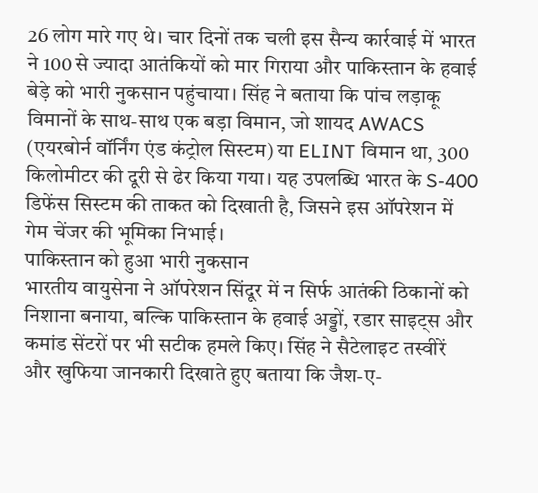26 लोग मारे गए थे। चार दिनों तक चली इस सैन्य कार्रवाई में भारत ने 100 से ज्यादा आतंकियों को मार गिराया और पाकिस्तान के हवाई बेड़े को भारी नुकसान पहुंचाया। सिंह ने बताया कि पांच लड़ाकू विमानों के साथ-साथ एक बड़ा विमान, जो शायद AWACS (एयरबोर्न वॉर्निंग एंड कंट्रोल सिस्टम) या ELINT विमान था, 300 किलोमीटर की दूरी से ढेर किया गया। यह उपलब्धि भारत के S-400 डिफेंस सिस्टम की ताकत को दिखाती है, जिसने इस ऑपरेशन में गेम चेंजर की भूमिका निभाई।
पाकिस्तान को हुआ भारी नुकसान
भारतीय वायुसेना ने ऑपरेशन सिंदूर में न सिर्फ आतंकी ठिकानों को निशाना बनाया, बल्कि पाकिस्तान के हवाई अड्डों, रडार साइट्स और कमांड सेंटरों पर भी सटीक हमले किए। सिंह ने सैटेलाइट तस्वीरें और खुफिया जानकारी दिखाते हुए बताया कि जैश-ए-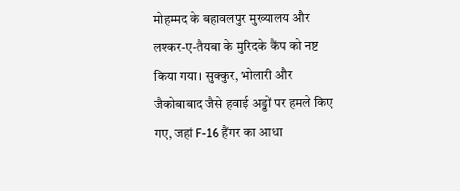मोहम्मद के बहावलपुर मुख्यालय और लश्कर-ए-तैयबा के मुरिदके कैंप को नष्ट किया गया। सुक्कुर, भोलारी और जैकोबाबाद जैसे हवाई अड्डों पर हमले किए गए, जहां F-16 हैंगर का आधा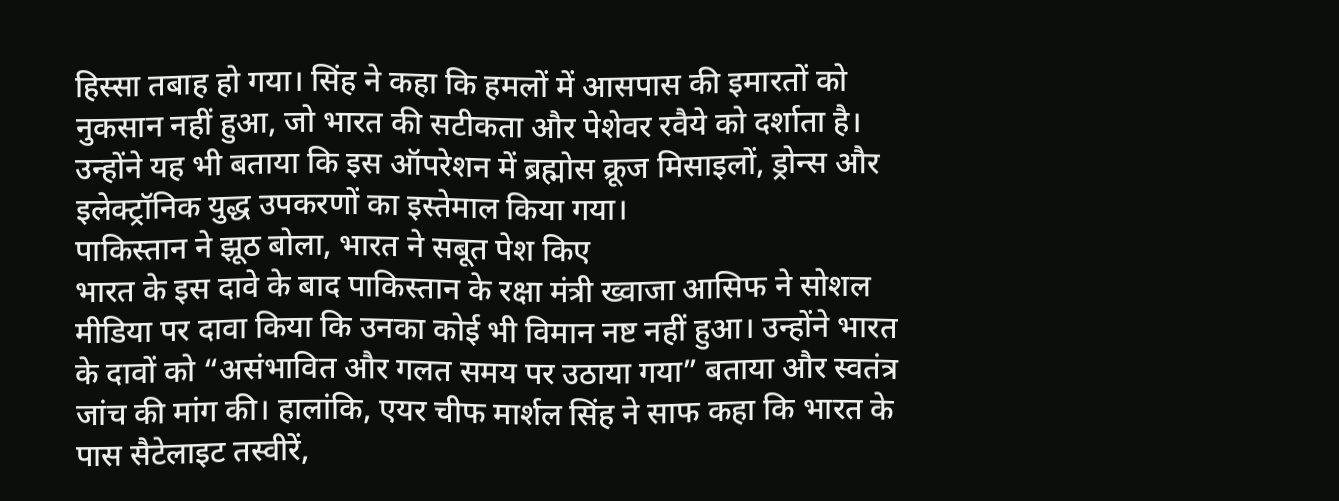हिस्सा तबाह हो गया। सिंह ने कहा कि हमलों में आसपास की इमारतों को नुकसान नहीं हुआ, जो भारत की सटीकता और पेशेवर रवैये को दर्शाता है। उन्होंने यह भी बताया कि इस ऑपरेशन में ब्रह्मोस क्रूज मिसाइलों, ड्रोन्स और इलेक्ट्रॉनिक युद्ध उपकरणों का इस्तेमाल किया गया।
पाकिस्तान ने झूठ बोला, भारत ने सबूत पेश किए
भारत के इस दावे के बाद पाकिस्तान के रक्षा मंत्री ख्वाजा आसिफ ने सोशल मीडिया पर दावा किया कि उनका कोई भी विमान नष्ट नहीं हुआ। उन्होंने भारत के दावों को “असंभावित और गलत समय पर उठाया गया” बताया और स्वतंत्र जांच की मांग की। हालांकि, एयर चीफ मार्शल सिंह ने साफ कहा कि भारत के पास सैटेलाइट तस्वीरें,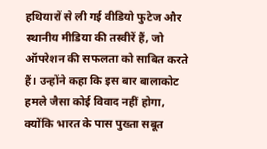हथियारों से ली गई वीडियो फुटेज और स्थानीय मीडिया की तस्वीरें हैं, जो ऑपरेशन की सफलता को साबित करते हैं। उन्होंने कहा कि इस बार बालाकोट हमले जैसा कोई विवाद नहीं होगा, क्योंकि भारत के पास पुख्ता सबूत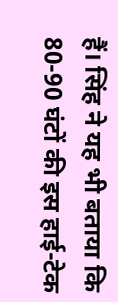हैं। सिंह ने यह भी बताया कि 80-90 घंटों की इस हाई-टेक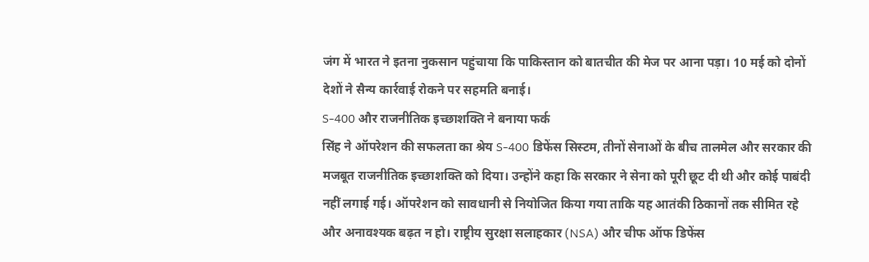जंग में भारत ने इतना नुकसान पहुंचाया कि पाकिस्तान को बातचीत की मेज पर आना पड़ा। 10 मई को दोनों देशों ने सैन्य कार्रवाई रोकने पर सहमति बनाई।
S-400 और राजनीतिक इच्छाशक्ति ने बनाया फर्क
सिंह ने ऑपरेशन की सफलता का श्रेय S-400 डिफेंस सिस्टम, तीनों सेनाओं के बीच तालमेल और सरकार की मजबूत राजनीतिक इच्छाशक्ति को दिया। उन्होंने कहा कि सरकार ने सेना को पूरी छूट दी थी और कोई पाबंदी नहीं लगाई गई। ऑपरेशन को सावधानी से नियोजित किया गया ताकि यह आतंकी ठिकानों तक सीमित रहे और अनावश्यक बढ़त न हो। राष्ट्रीय सुरक्षा सलाहकार (NSA) और चीफ ऑफ डिफेंस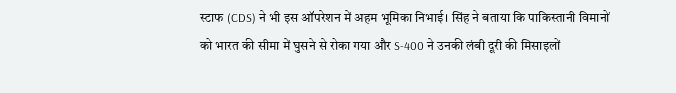स्टाफ (CDS) ने भी इस ऑपरेशन में अहम भूमिका निभाई। सिंह ने बताया कि पाकिस्तानी विमानों को भारत की सीमा में घुसने से रोका गया और S-400 ने उनकी लंबी दूरी की मिसाइलों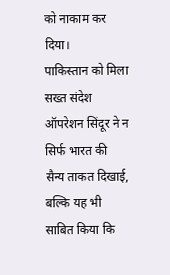को नाकाम कर दिया।
पाकिस्तान को मिला सख्त संदेश
ऑपरेशन सिंदूर ने न सिर्फ भारत की सैन्य ताकत दिखाई, बल्कि यह भी साबित किया कि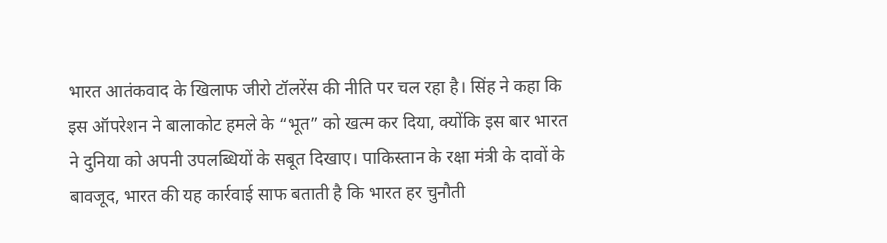भारत आतंकवाद के खिलाफ जीरो टॉलरेंस की नीति पर चल रहा है। सिंह ने कहा कि इस ऑपरेशन ने बालाकोट हमले के “भूत” को खत्म कर दिया, क्योंकि इस बार भारत ने दुनिया को अपनी उपलब्धियों के सबूत दिखाए। पाकिस्तान के रक्षा मंत्री के दावों के बावजूद, भारत की यह कार्रवाई साफ बताती है कि भारत हर चुनौती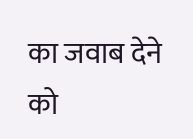का जवाब देने को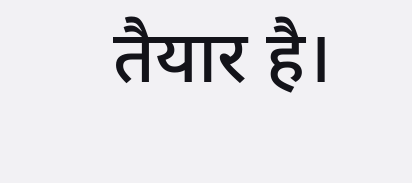तैयार है।